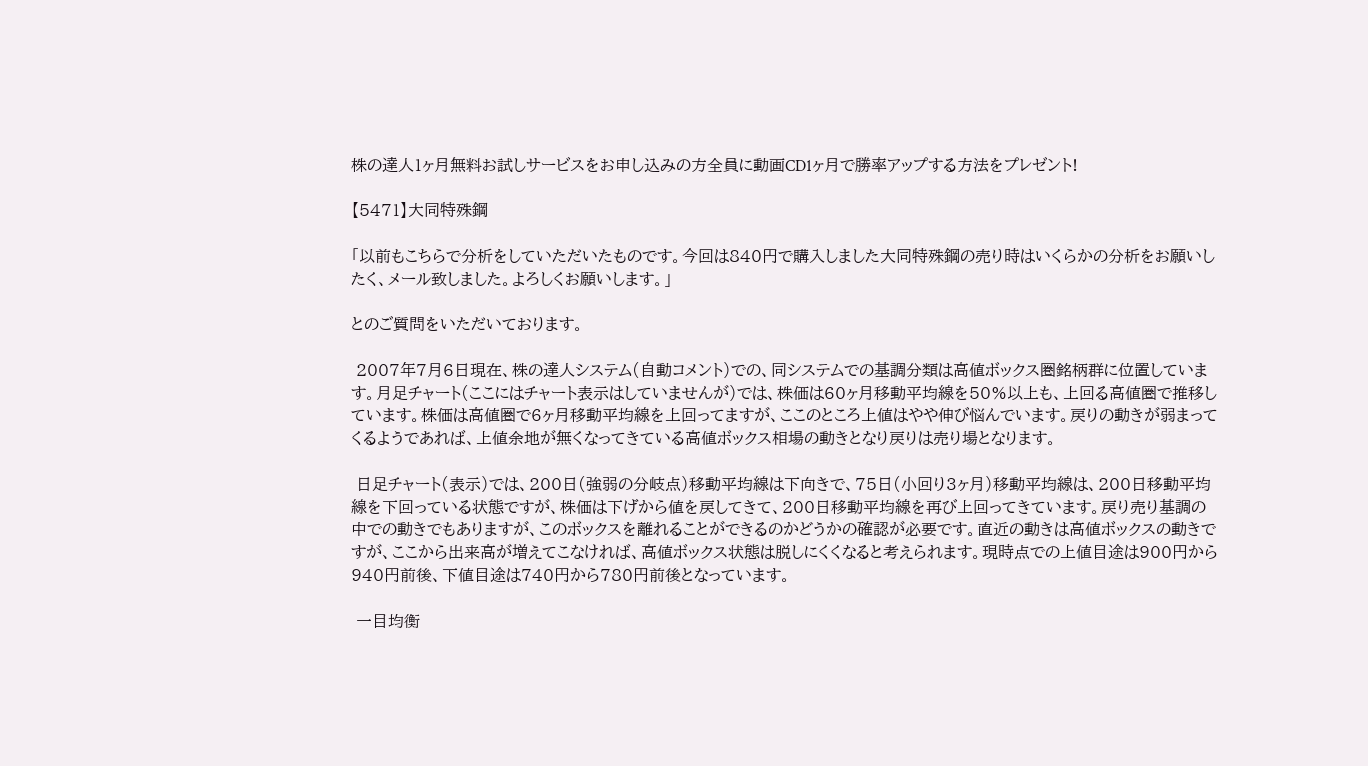株の達人1ヶ月無料お試しサービスをお申し込みの方全員に動画CD1ヶ月で勝率アップする方法をプレゼント!

【5471】大同特殊鋼

「以前もこちらで分析をしていただいたものです。今回は840円で購入しました大同特殊鋼の売り時はいくらかの分析をお願いしたく、メール致しました。よろしくお願いします。」

とのご質問をいただいております。

 2007年7月6日現在、株の達人システム(自動コメント)での、同システムでの基調分類は高値ボックス圏銘柄群に位置しています。月足チャート(ここにはチャート表示はしていませんが)では、株価は60ヶ月移動平均線を50%以上も、上回る高値圏で推移しています。株価は高値圏で6ヶ月移動平均線を上回ってますが、ここのところ上値はやや伸び悩んでいます。戻りの動きが弱まってくるようであれば、上値余地が無くなってきている高値ボックス相場の動きとなり戻りは売り場となります。

 日足チャート(表示)では、200日(強弱の分岐点)移動平均線は下向きで、75日(小回り3ヶ月)移動平均線は、200日移動平均線を下回っている状態ですが、株価は下げから値を戻してきて、200日移動平均線を再び上回ってきています。戻り売り基調の中での動きでもありますが、このボックスを離れることができるのかどうかの確認が必要です。直近の動きは高値ボックスの動きですが、ここから出来高が増えてこなければ、高値ボックス状態は脱しにくくなると考えられます。現時点での上値目途は900円から940円前後、下値目途は740円から780円前後となっています。

 一目均衡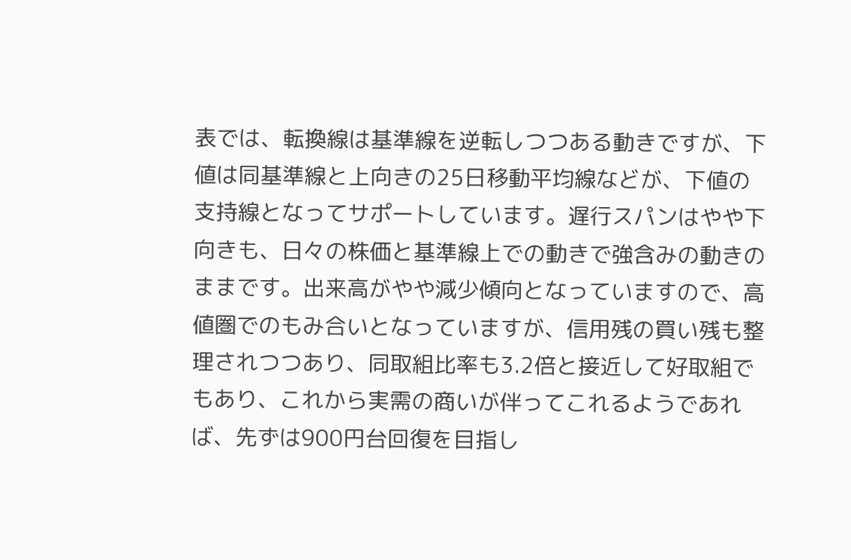表では、転換線は基準線を逆転しつつある動きですが、下値は同基準線と上向きの25日移動平均線などが、下値の支持線となってサポートしています。遅行スパンはやや下向きも、日々の株価と基準線上での動きで強含みの動きのままです。出来高がやや減少傾向となっていますので、高値圏でのもみ合いとなっていますが、信用残の買い残も整理されつつあり、同取組比率も3.2倍と接近して好取組でもあり、これから実需の商いが伴ってこれるようであれば、先ずは900円台回復を目指し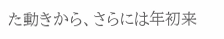た動きから、さらには年初来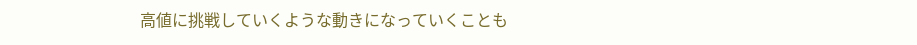高値に挑戦していくような動きになっていくことも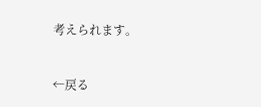考えられます。


←戻る